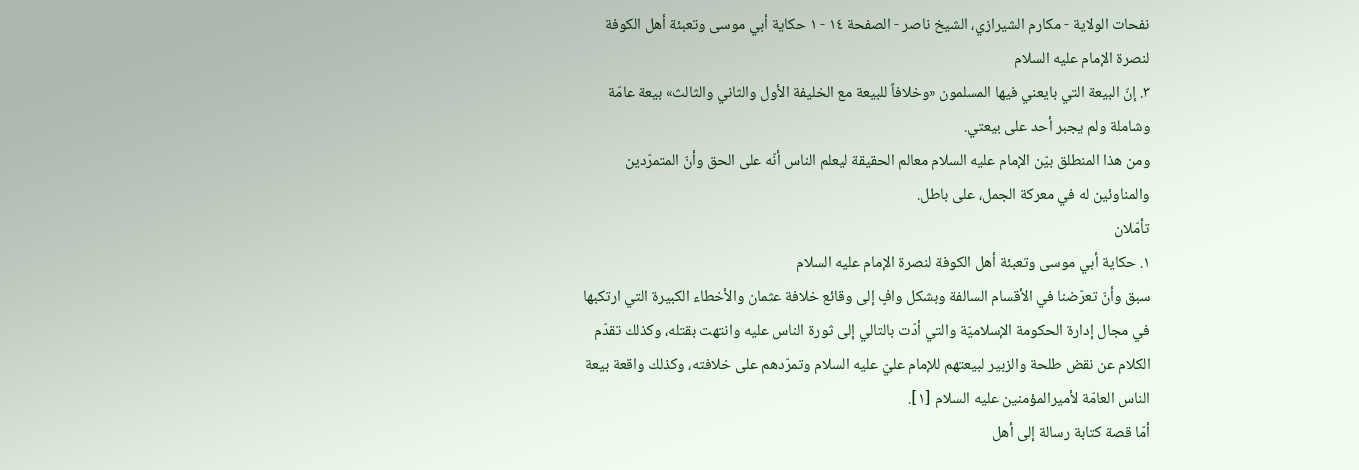نفحات الولاية - مكارم الشيرازي، الشيخ ناصر - الصفحة ١٤ - ١ حكاية أبي موسى وتعبئة أهل الكوفة لنصرة الإمام عليه السلام
٣. إنّ البيعة التي بايعني فيها المسلمون «وخلافاً للبيعة مع الخليفة الأول والثاني والثالث» بيعة عامّة وشاملة ولم يجبر أحد على بيعتي.
ومن هذا المنطلق بيّن الإمام عليه السلام معالم الحقيقة ليعلم الناس أنّه على الحق وأنّ المتمرّدين والمناوئين له في معركة الجمل، على باطل.
تأمّلان
١. حكاية أبي موسى وتعبئة أهل الكوفة لنصرة الإمام عليه السلام
سبق وأنّ تعرّضنا في الأقسام السالفة وبشكل وافٍ إلى وقائع خلافة عثمان والأخطاء الكبيرة التي ارتكبها في مجال إدارة الحكومة الإسلاميّة والتي أدّت بالتالي إلى ثورة الناس عليه وانتهت بقتله، وكذلك تقدّم الكلام عن نقض طلحة والزبير لبيعتهم للإمام عليّ عليه السلام وتمرّدهم على خلافته، وكذلك واقعة بيعة الناس العامّة لأميرالمؤمنين عليه السلام [١].
أمّا قصة كتابة رسالة إلى أهل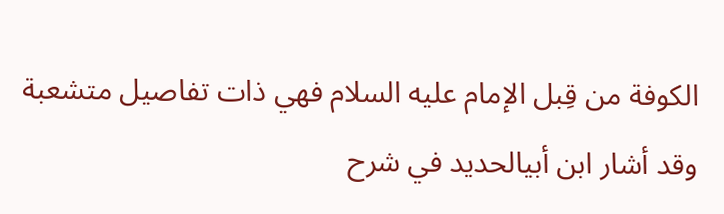الكوفة من قِبل الإمام عليه السلام فهي ذات تفاصيل متشعبة وقد أشار ابن أبيالحديد في شرح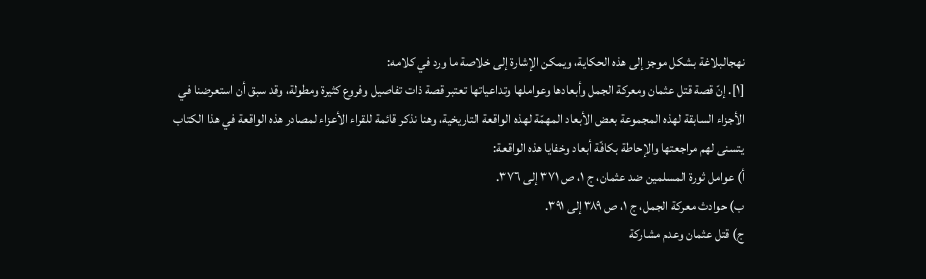نهجالبلاغة بشكل موجز إلى هذه الحكاية، ويمكن الإشارة إلى خلاصة ما ورد في كلامه:
[١]. إنّ قصة قتل عثمان ومعركة الجمل وأبعادها وعواملها وتداعياتها تعتبر قصة ذات تفاصيل وفروع كثيرة ومطولة، وقد سبق أن استعرضنا في الأجزاء السابقة لهذه المجموعة بعض الأبعاد المهمّة لهذه الواقعة التاريخية، وهنا نذكر قائمة للقراء الأعزاء لمصادر هذه الواقعة في هذا الكتاب يتسنى لهم مراجعتها والإحاطة بكافّة أبعاد وخفايا هذه الواقعة:
أ) عوامل ثورة المسلمين ضد عثمان، ج ١، ص ٣٧١ إلى ٣٧٦.
ب) حوادث معركة الجمل، ج ١، ص ٣٨٩ إلى ٣٩١.
ج) قتل عثمان وعدم مشاركة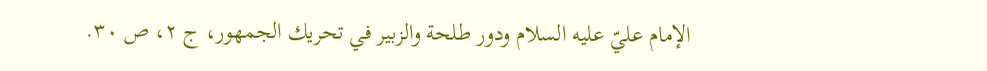الإمام عليّ عليه السلام ودور طلحة والزبير في تحريك الجمهور، ج ٢، ص ٣٠.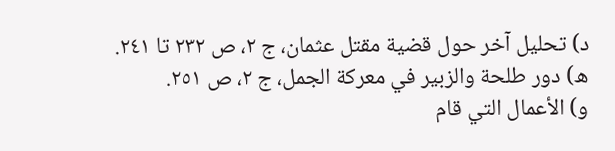د) تحليل آخر حول قضية مقتل عثمان، ج ٢، ص ٢٣٢ تا ٢٤١.
ه) دور طلحة والزبير في معركة الجمل، ج ٢، ص ٢٥١.
و) الأعمال التي قام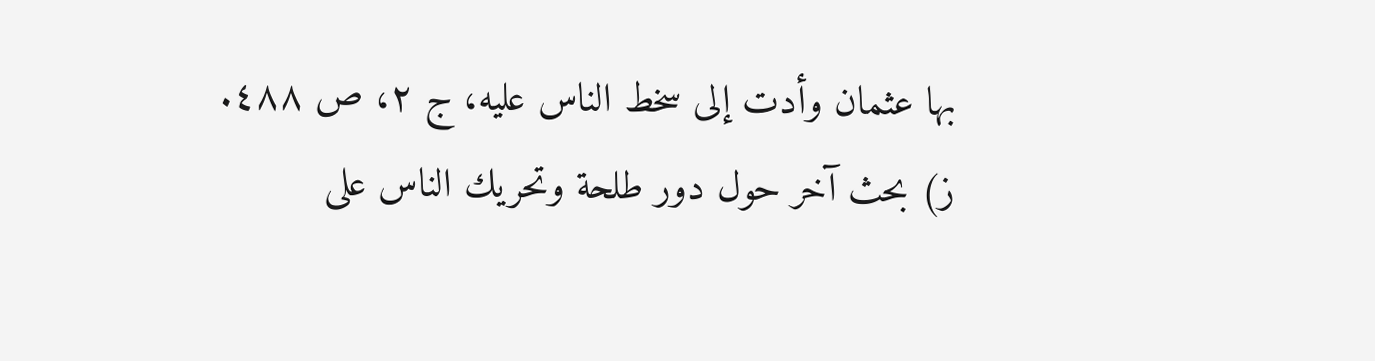بها عثمان وأدت إلى سخط الناس عليه، ج ٢، ص ٤٨٨.
ز) بحث آخر حول دور طلحة وتحريك الناس على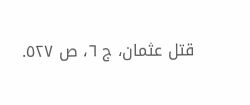قتل عثمان، ج ٦، ص ٥٢٧.